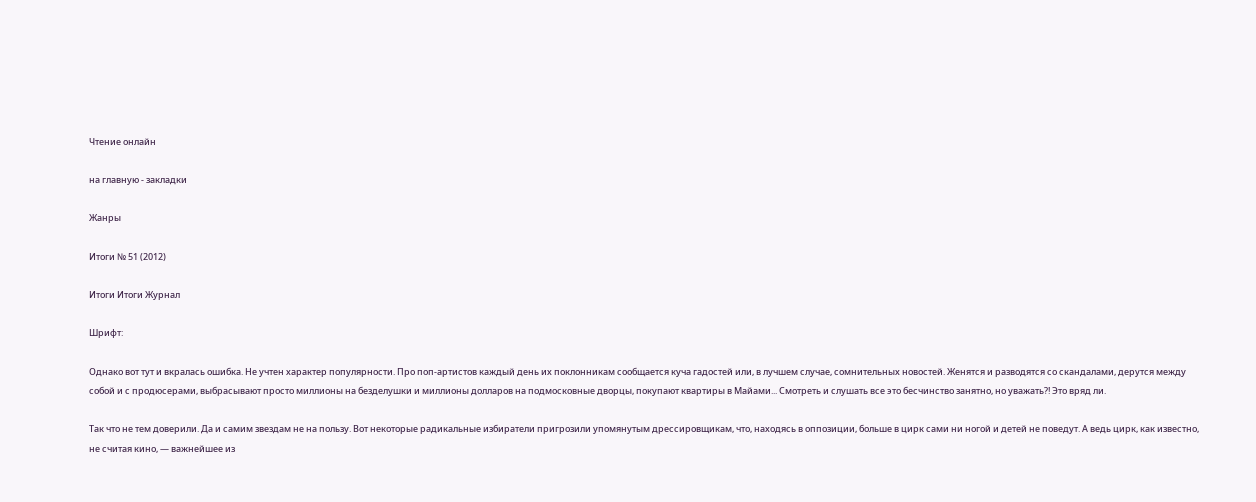Чтение онлайн

на главную - закладки

Жанры

Итоги № 51 (2012)

Итоги Итоги Журнал

Шрифт:

Однако вот тут и вкралась ошибка. Не учтен характер популярности. Про поп-артистов каждый день их поклонникам сообщается куча гадостей или, в лучшем случае, сомнительных новостей. Женятся и разводятся со скандалами, дерутся между собой и с продюсерами, выбрасывают просто миллионы на безделушки и миллионы долларов на подмосковные дворцы, покупают квартиры в Майами... Смотреть и слушать все это бесчинство занятно, но уважать?! Это вряд ли.

Так что не тем доверили. Да и самим звездам не на пользу. Вот некоторые радикальные избиратели пригрозили упомянутым дрессировщикам, что, находясь в оппозиции, больше в цирк сами ни ногой и детей не поведут. А ведь цирк, как известно, не считая кино, — важнейшее из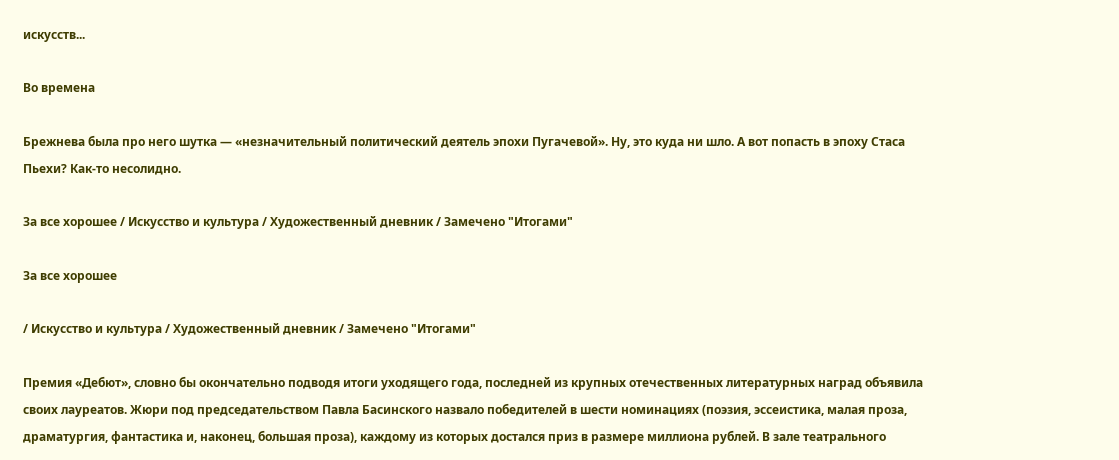искусств...

Во времена

Брежнева была про него шутка — «незначительный политический деятель эпохи Пугачевой». Ну, это куда ни шло. А вот попасть в эпоху Стаса Пьехи? Как-то несолидно.

За все хорошее / Искусство и культура / Художественный дневник / Замечено "Итогами"

За все хорошее

/ Искусство и культура / Художественный дневник / Замечено "Итогами"

Премия «Дебют», словно бы окончательно подводя итоги уходящего года, последней из крупных отечественных литературных наград объявила своих лауреатов. Жюри под председательством Павла Басинского назвало победителей в шести номинациях (поэзия, эссеистика, малая проза, драматургия, фантастика и, наконец, большая проза), каждому из которых достался приз в размере миллиона рублей. В зале театрального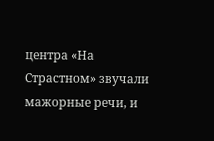центра «На Страстном» звучали мажорные речи, и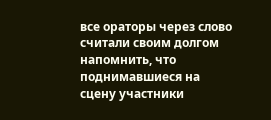все ораторы через слово считали своим долгом напомнить, что поднимавшиеся на сцену участники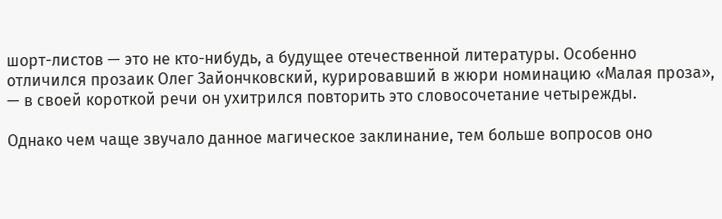шорт-листов — это не кто-нибудь, а будущее отечественной литературы. Особенно отличился прозаик Олег Зайончковский, курировавший в жюри номинацию «Малая проза», — в своей короткой речи он ухитрился повторить это словосочетание четырежды.

Однако чем чаще звучало данное магическое заклинание, тем больше вопросов оно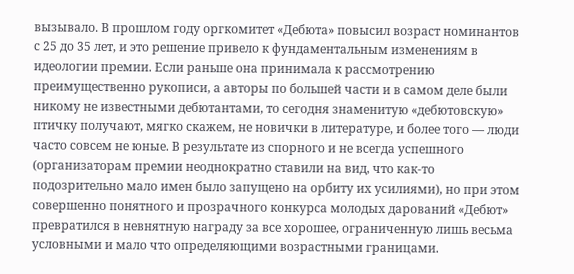вызывало. В прошлом году оргкомитет «Дебюта» повысил возраст номинантов с 25 до 35 лет, и это решение привело к фундаментальным изменениям в идеологии премии. Если раньше она принимала к рассмотрению преимущественно рукописи, а авторы по большей части и в самом деле были никому не известными дебютантами, то сегодня знаменитую «дебютовскую» птичку получают, мягко скажем, не новички в литературе, и более того — люди часто совсем не юные. В результате из спорного и не всегда успешного (организаторам премии неоднократно ставили на вид, что как-то подозрительно мало имен было запущено на орбиту их усилиями), но при этом совершенно понятного и прозрачного конкурса молодых дарований «Дебют» превратился в невнятную награду за все хорошее, ограниченную лишь весьма условными и мало что определяющими возрастными границами.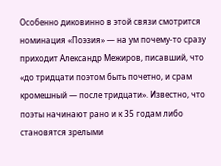Особенно диковинно в этой связи смотрится номинация «Поэзия» — на ум почему-то сразу приходит Александр Межиров, писавший, что «до тридцати поэтом быть почетно, и срам кромешный — после тридцати». Известно, что поэты начинают рано и к 35 годам либо становятся зрелыми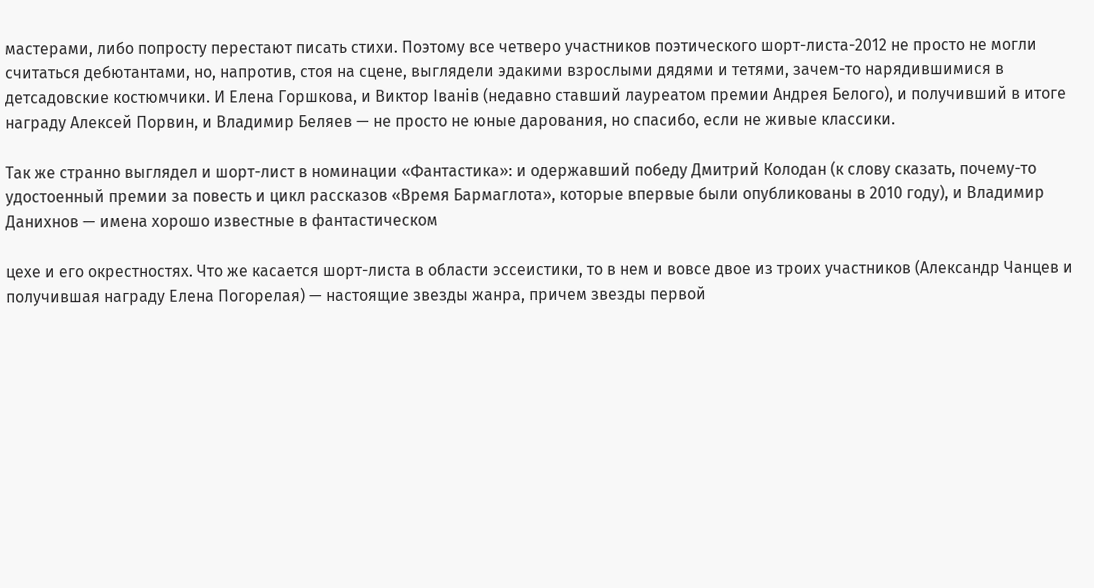мастерами, либо попросту перестают писать стихи. Поэтому все четверо участников поэтического шорт-листа-2012 не просто не могли считаться дебютантами, но, напротив, стоя на сцене, выглядели эдакими взрослыми дядями и тетями, зачем-то нарядившимися в детсадовские костюмчики. И Елена Горшкова, и Виктор Iванiв (недавно ставший лауреатом премии Андрея Белого), и получивший в итоге награду Алексей Порвин, и Владимир Беляев — не просто не юные дарования, но спасибо, если не живые классики.

Так же странно выглядел и шорт-лист в номинации «Фантастика»: и одержавший победу Дмитрий Колодан (к слову сказать, почему-то удостоенный премии за повесть и цикл рассказов «Время Бармаглота», которые впервые были опубликованы в 2010 году), и Владимир Данихнов — имена хорошо известные в фантастическом

цехе и его окрестностях. Что же касается шорт-листа в области эссеистики, то в нем и вовсе двое из троих участников (Александр Чанцев и получившая награду Елена Погорелая) — настоящие звезды жанра, причем звезды первой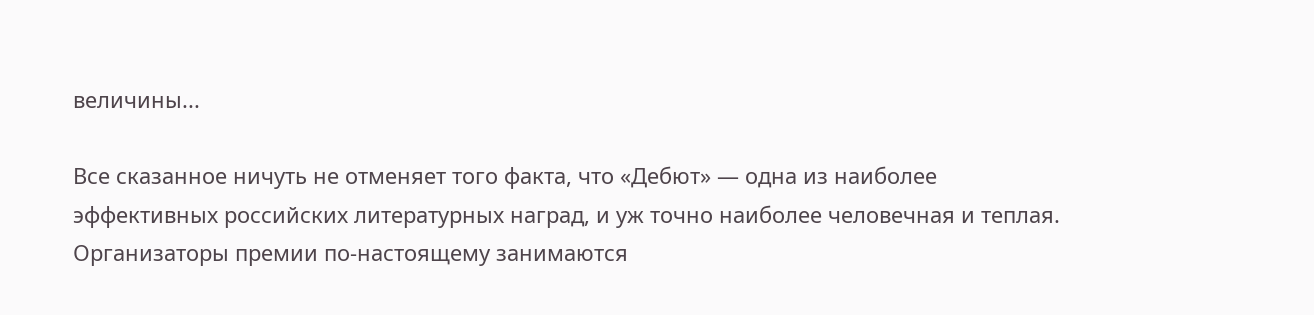величины...

Все сказанное ничуть не отменяет того факта, что «Дебют» — одна из наиболее эффективных российских литературных наград, и уж точно наиболее человечная и теплая. Организаторы премии по-настоящему занимаются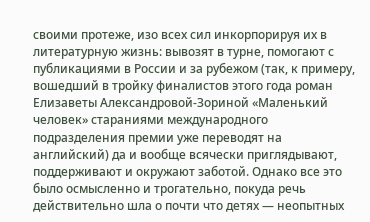своими протеже, изо всех сил инкорпорируя их в литературную жизнь: вывозят в турне, помогают с публикациями в России и за рубежом (так, к примеру, вошедший в тройку финалистов этого года роман Елизаветы Александровой-Зориной «Маленький человек» стараниями международного подразделения премии уже переводят на английский) да и вообще всячески приглядывают, поддерживают и окружают заботой. Однако все это было осмысленно и трогательно, покуда речь действительно шла о почти что детях — неопытных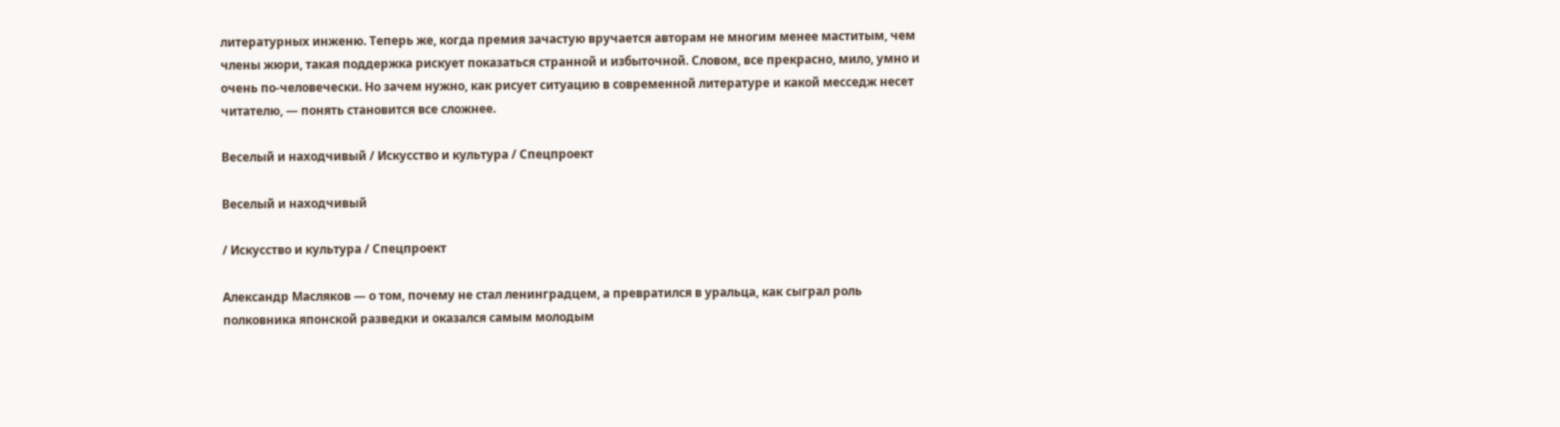литературных инженю. Теперь же, когда премия зачастую вручается авторам не многим менее маститым, чем члены жюри, такая поддержка рискует показаться странной и избыточной. Словом, все прекрасно, мило, умно и очень по-человечески. Но зачем нужно, как рисует ситуацию в современной литературе и какой месседж несет читателю, — понять становится все сложнее.

Веселый и находчивый / Искусство и культура / Спецпроект

Веселый и находчивый

/ Искусство и культура / Спецпроект

Александр Масляков — о том, почему не стал ленинградцем, а превратился в уральца, как сыграл роль полковника японской разведки и оказался самым молодым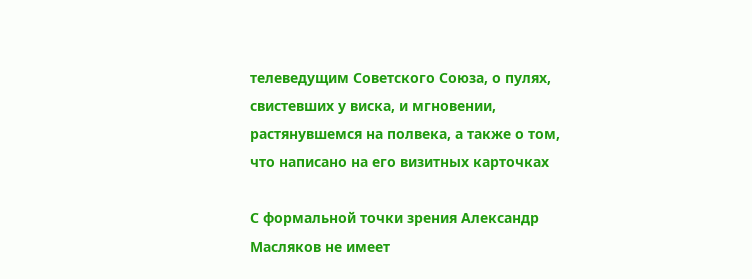телеведущим Советского Союза, о пулях, свистевших у виска, и мгновении, растянувшемся на полвека, а также о том, что написано на его визитных карточках

С формальной точки зрения Александр Масляков не имеет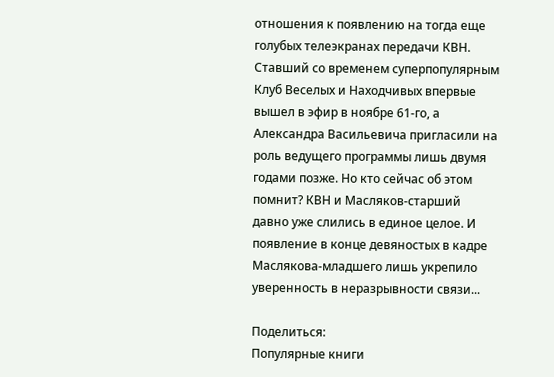отношения к появлению на тогда еще голубых телеэкранах передачи КВН. Ставший со временем суперпопулярным Клуб Веселых и Находчивых впервые вышел в эфир в ноябре 61-го, а Александра Васильевича пригласили на роль ведущего программы лишь двумя годами позже. Но кто сейчас об этом помнит? КВН и Масляков-старший давно уже слились в единое целое. И появление в конце девяностых в кадре Маслякова-младшего лишь укрепило уверенность в неразрывности связи...

Поделиться:
Популярные книги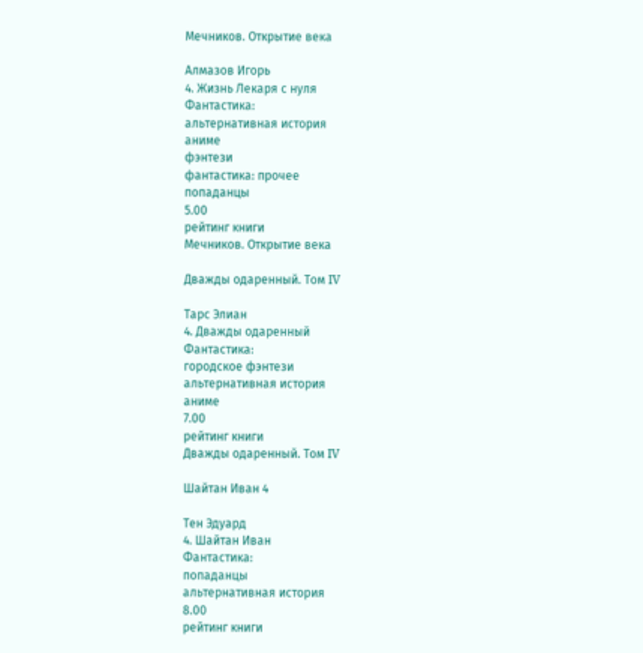Мечников. Открытие века

Алмазов Игорь
4. Жизнь Лекаря с нуля
Фантастика:
альтернативная история
аниме
фэнтези
фантастика: прочее
попаданцы
5.00
рейтинг книги
Мечников. Открытие века

Дважды одаренный. Том IV

Тарс Элиан
4. Дважды одаренный
Фантастика:
городское фэнтези
альтернативная история
аниме
7.00
рейтинг книги
Дважды одаренный. Том IV

Шайтан Иван 4

Тен Эдуард
4. Шайтан Иван
Фантастика:
попаданцы
альтернативная история
8.00
рейтинг книги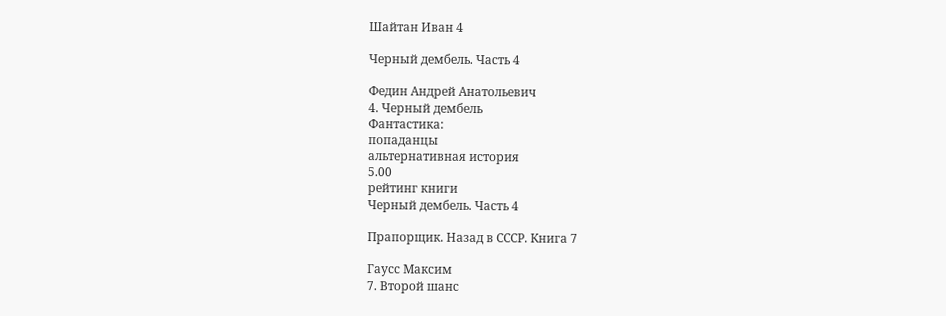Шайтан Иван 4

Черный дембель. Часть 4

Федин Андрей Анатольевич
4. Черный дембель
Фантастика:
попаданцы
альтернативная история
5.00
рейтинг книги
Черный дембель. Часть 4

Прапорщик. Назад в СССР. Книга 7

Гаусс Максим
7. Второй шанс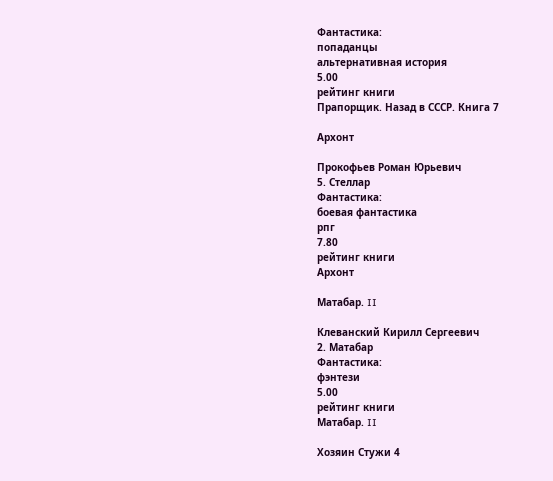Фантастика:
попаданцы
альтернативная история
5.00
рейтинг книги
Прапорщик. Назад в СССР. Книга 7

Архонт

Прокофьев Роман Юрьевич
5. Стеллар
Фантастика:
боевая фантастика
рпг
7.80
рейтинг книги
Архонт

Матабар. II

Клеванский Кирилл Сергеевич
2. Матабар
Фантастика:
фэнтези
5.00
рейтинг книги
Матабар. II

Хозяин Стужи 4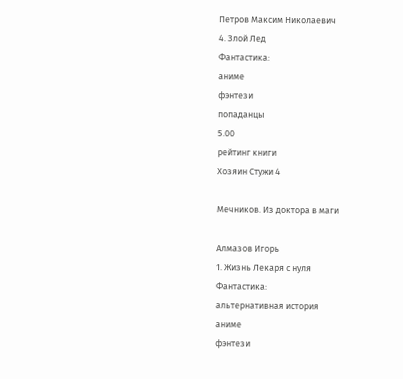Петров Максим Николаевич
4. Злой Лед
Фантастика:
аниме
фэнтези
попаданцы
5.00
рейтинг книги
Хозяин Стужи 4

Мечников. Из доктора в маги

Алмазов Игорь
1. Жизнь Лекаря с нуля
Фантастика:
альтернативная история
аниме
фэнтези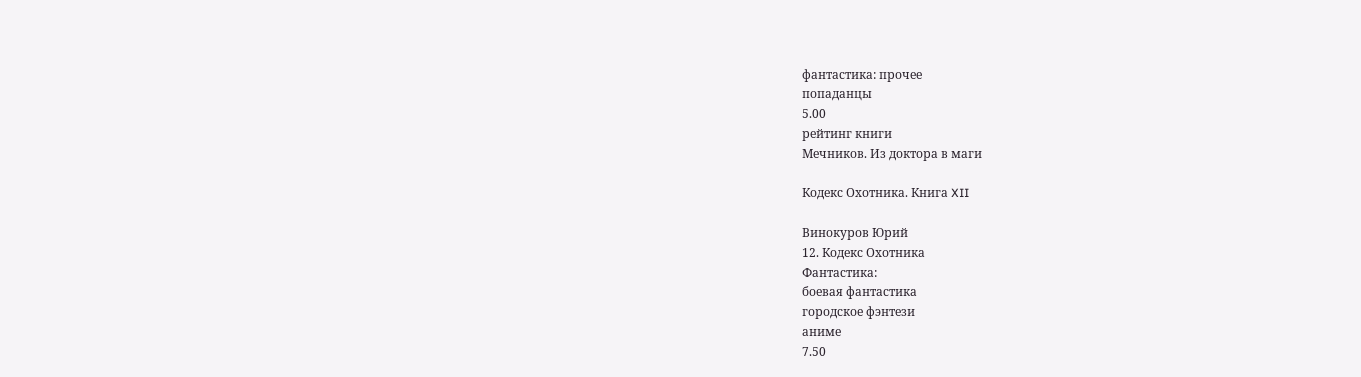фантастика: прочее
попаданцы
5.00
рейтинг книги
Мечников. Из доктора в маги

Кодекс Охотника. Книга XII

Винокуров Юрий
12. Кодекс Охотника
Фантастика:
боевая фантастика
городское фэнтези
аниме
7.50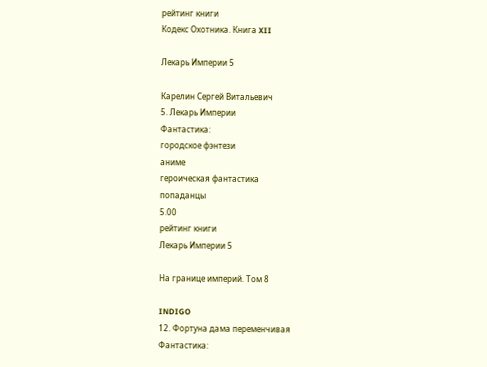рейтинг книги
Кодекс Охотника. Книга XII

Лекарь Империи 5

Карелин Сергей Витальевич
5. Лекарь Империи
Фантастика:
городское фэнтези
аниме
героическая фантастика
попаданцы
5.00
рейтинг книги
Лекарь Империи 5

На границе империй. Том 8

INDIGO
12. Фортуна дама переменчивая
Фантастика: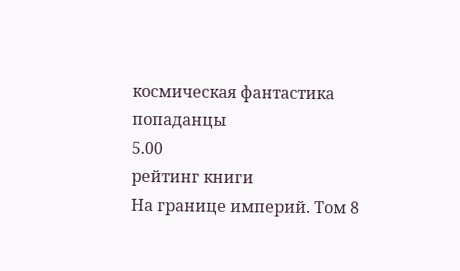космическая фантастика
попаданцы
5.00
рейтинг книги
На границе империй. Том 8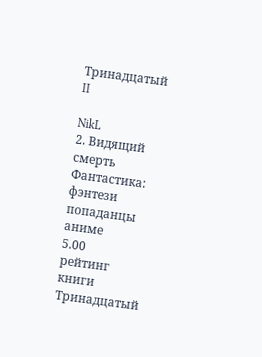Тринадцатый II

NikL
2. Видящий смерть
Фантастика:
фэнтези
попаданцы
аниме
5.00
рейтинг книги
Тринадцатый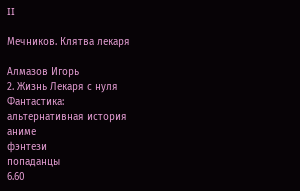II

Мечников. Клятва лекаря

Алмазов Игорь
2. Жизнь Лекаря с нуля
Фантастика:
альтернативная история
аниме
фэнтези
попаданцы
6.60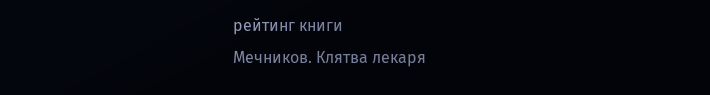рейтинг книги
Мечников. Клятва лекаря